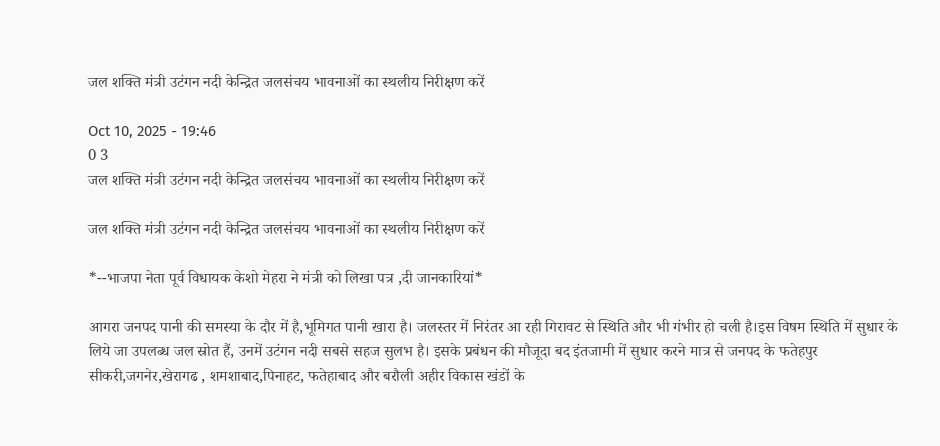जल शक्ति मंत्री उटंगन नदी केन्द्रित जलसंचय भावनाओं का स्थलीय निरीक्षण करें

Oct 10, 2025 - 19:46
0 3
जल शक्ति मंत्री उटंगन नदी केन्द्रित जलसंचय भावनाओं का स्थलीय निरीक्षण करें

जल शक्ति मंत्री उटंगन नदी केन्द्रित जलसंचय भावनाओं का स्थलीय निरीक्षण करें

*--भाजपा नेता पूर्व विधायक केशो मेहरा ने मंत्री को लिखा पत्र ,दी जानकारियां*

आगरा जनपद पानी की समस्या के दौर में है,भूमिगत पानी खारा है। जलस्तर में निरंतर आ रही गिरावट से स्थिति और भी गंभीर हो चली है।इस विषम स्थिति में सुधार के लिये जा उपलब्ध जल स्रोत हैं, उनमें उटंगन नदी सबसे सहज सुलभ है। इसके प्रबंधन की मौजूदा बद इंतजामी में सुधार करने मात्र से जनपद के फतेहपुर सीकरी,जगनेर,खेरागढ , शमशाबाद,पिनाहट, फतेहाबाद और बरौली अहीर विकास खंडों के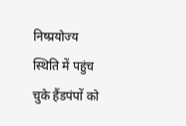निष्प्रयोज्य स्थिति में पहुंच चुके हैंडपंपों को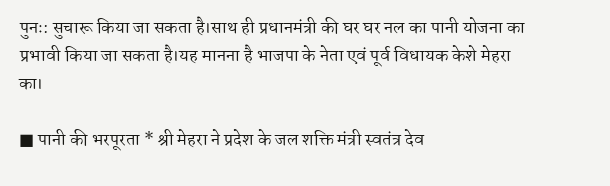पुनः: सुचारू किया जा सकता है।साथ ही प्रधानमंत्री की घर घर नल का पानी योजना का प्रभावी किया जा सकता है।यह मानना है भाजपा के नेता एवं पूर्व विधायक केशे मेहरा का।

■ पानी की भरपूरता * श्री मेहरा ने प्रदेश के जल शक्ति मंत्री स्वतंत्र देव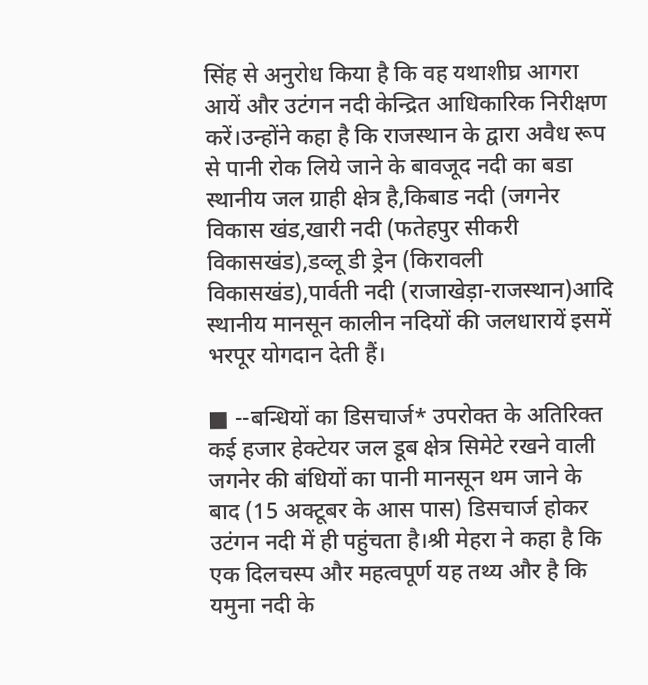सिंह से अनुरोध किया है कि वह यथाशीघ्र आगरा आयें और उटंगन नदी केन्द्रित आधिकारिक निरीक्षण करें।उन्होंने कहा है कि राजस्थान के द्वारा अवैध रूप से पानी रोक लिये जाने के बावजूद नदी का बडा स्थानीय जल ग्राही क्षेत्र है,किबाड नदी (जगनेर विकास खंड,खारी नदी (फतेहपुर सीकरी विकासखंड),डव्लू डी ड्रेन (किरावली विकासखंड),पार्वती नदी (राजाखेड़ा-राजस्थान)आदि स्थानीय मानसून कालीन नदियों की जलधारायें इसमें भरपूर योगदान देती हैं।

■ --बन्धियों का डिसचार्ज* उपरोक्त के अतिरिक्त कई हजार हेक्टेयर जल डूब क्षेत्र सिमेटे रखने वाली जगनेर की बंधियों का पानी मानसून थम जाने के बाद (15 अक्टूबर के आस पास) डिसचार्ज होकर उटंगन नदी में ही पहुंचता है।श्री मेहरा ने कहा है कि एक दिलचस्प और महत्वपूर्ण यह तथ्य और है कि यमुना नदी के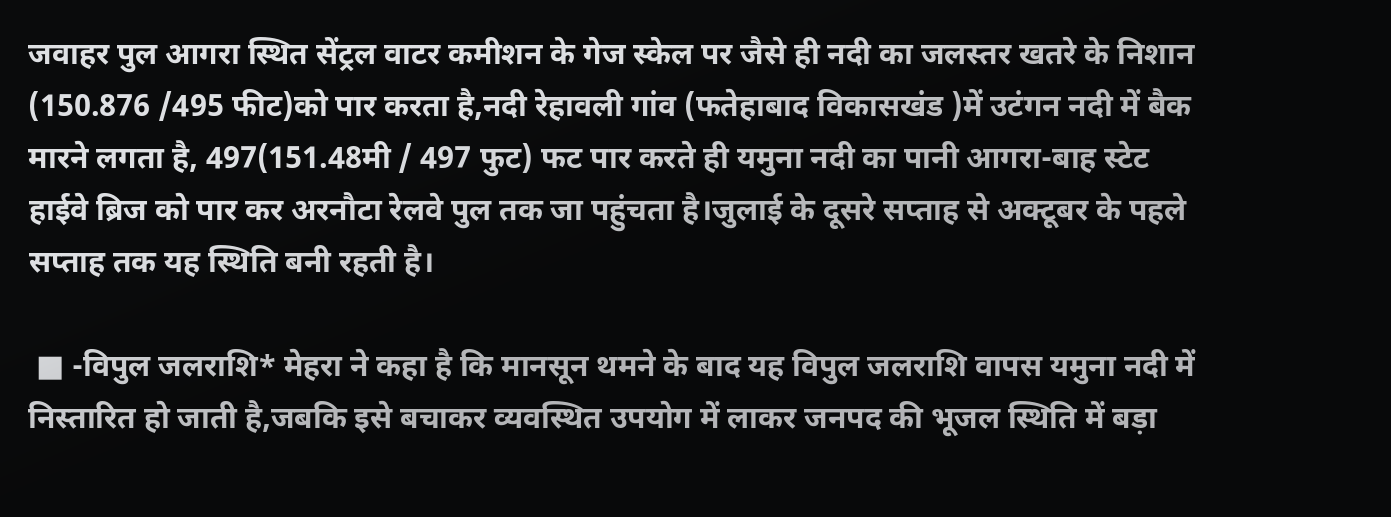जवाहर पुल आगरा स्थित सेंट्रल वाटर कमीशन के गेज स्केल पर जैसे ही नदी का जलस्तर खतरे के निशान (150.876 /495 फीट)को पार करता है,नदी रेहावली गांव (फतेहाबाद विकासखंड )में उटंगन नदी में बैक मारने लगता है, 497(151.48मी / 497 फुट) फट पार करते ही यमुना नदी का पानी आगरा-बाह स्टेट हाईवे ब्रिज को पार कर अरनौटा रेलवे पुल तक जा पहुंचता है।जुलाई के दूसरे सप्ताह से अक्टूबर के पहले सप्ताह तक यह स्थिति बनी रहती है।

 ■ -विपुल जलराशि* मेहरा ने कहा है कि मानसून थमने के बाद यह विपुल जलराशि वापस यमुना नदी में निस्तारित हो जाती है,जबकि इसे बचाकर व्यवस्थित उपयोग में लाकर जनपद की भूजल स्थिति में बड़ा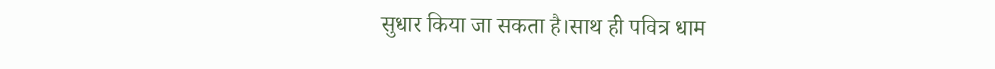सुधार किया जा सकता है।साथ ही पवित्र धाम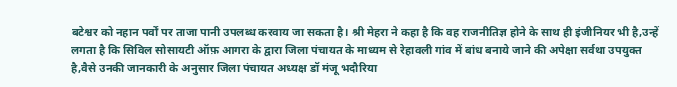बटेश्वर को नहान पर्वों पर ताजा पानी उपलब्ध करवाय जा सकता है। श्री मेहरा ने कहा है कि वह राजनीतिज्ञ होने के साथ ही इंजीनियर भी है,उन्हें लगता है कि सिविल सोसायटी ऑफ़ आगरा के द्वारा जिला पंचायत के माध्यम से रेहावली गांव में बांध बनाये जाने की अपेक्षा सर्वथा उपयुक्त है,वैसे उनकी जानकारी के अनुसार जिला पंचायत अध्यक्ष डॉ मंजू भदौरिया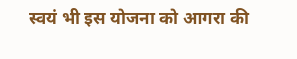स्वयं भी इस योजना को आगरा की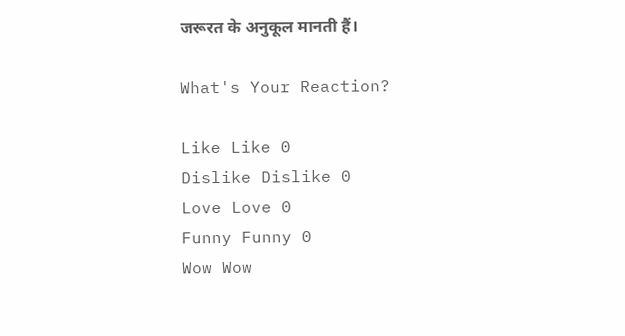जरूरत के अनुकूल मानती हैं।

What's Your Reaction?

Like Like 0
Dislike Dislike 0
Love Love 0
Funny Funny 0
Wow Wow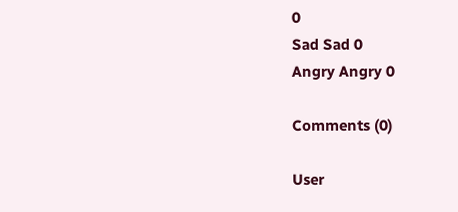0
Sad Sad 0
Angry Angry 0

Comments (0)

User